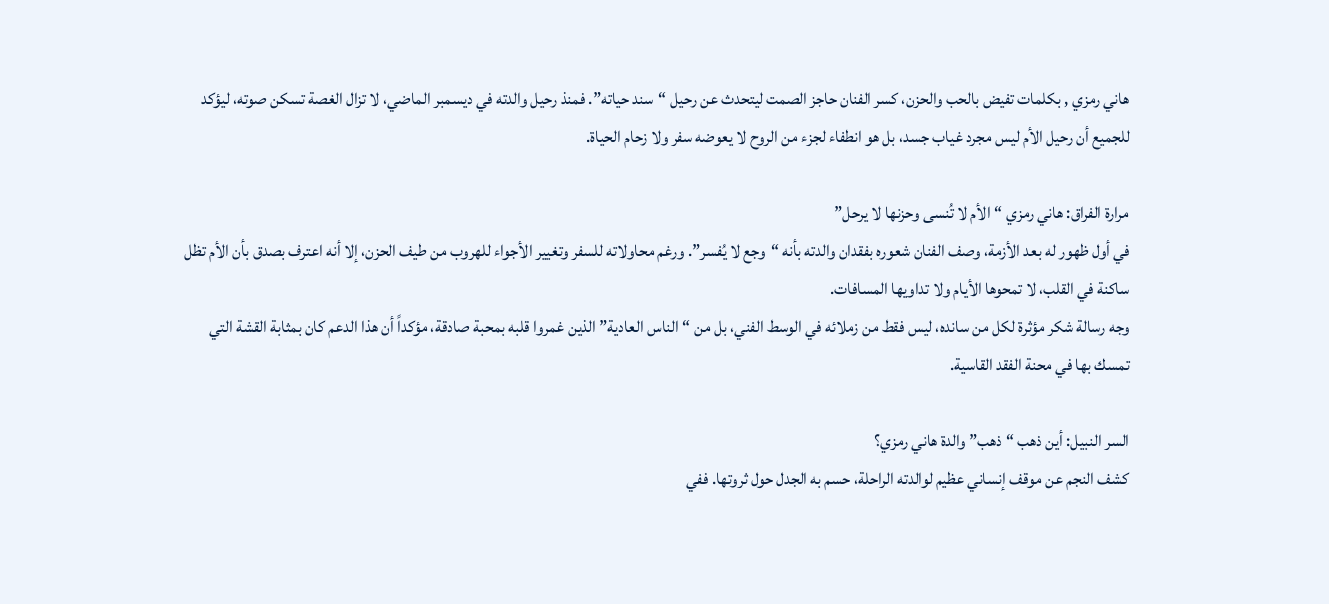هاني رمزي , بكلمات تفيض بالحب والحزن، كسر الفنان حاجز الصمت ليتحدث عن رحيل “سند حياته”. فمنذ رحيل والدته في ديسمبر الماضي، لا تزال الغصة تسكن صوته، ليؤكد للجميع أن رحيل الأم ليس مجرد غياب جسد، بل هو انطفاء لجزء من الروح لا يعوضه سفر ولا زحام الحياة.

مرارة الفراق: هاني رمزي “الأم لا تُنسى وحزنها لا يرحل”
في أول ظهور له بعد الأزمة، وصف الفنان شعوره بفقدان والدته بأنه “وجع لا يُفسر”. ورغم محاولاته للسفر وتغيير الأجواء للهروب من طيف الحزن، إلا أنه اعترف بصدق بأن الأم تظل ساكنة في القلب، لا تمحوها الأيام ولا تداويها المسافات.
وجه رسالة شكر مؤثرة لكل من سانده، ليس فقط من زملائه في الوسط الفني، بل من “الناس العادية” الذين غمروا قلبه بمحبة صادقة، مؤكداً أن هذا الدعم كان بمثابة القشة التي تمسك بها في محنة الفقد القاسية.

السر النبيل: أين ذهب “ذهب” والدة هاني رمزي؟
كشف النجم عن موقف إنساني عظيم لوالدته الراحلة، حسم به الجدل حول ثروتها. ففي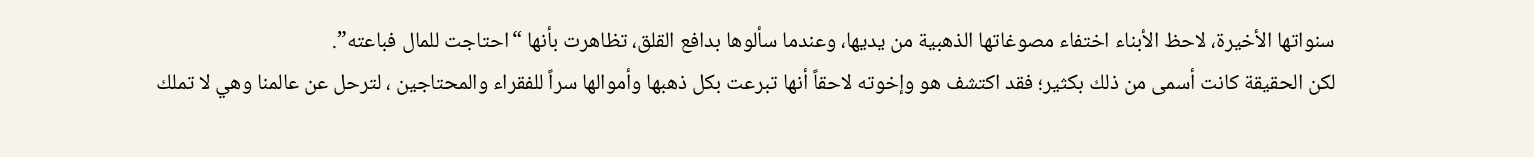سنواتها الأخيرة، لاحظ الأبناء اختفاء مصوغاتها الذهبية من يديها، وعندما سألوها بدافع القلق، تظاهرت بأنها “احتاجت للمال فباعته”.
لكن الحقيقة كانت أسمى من ذلك بكثير؛ فقد اكتشف هو وإخوته لاحقاً أنها تبرعت بكل ذهبها وأموالها سراً للفقراء والمحتاجين ، لترحل عن عالمنا وهي لا تملك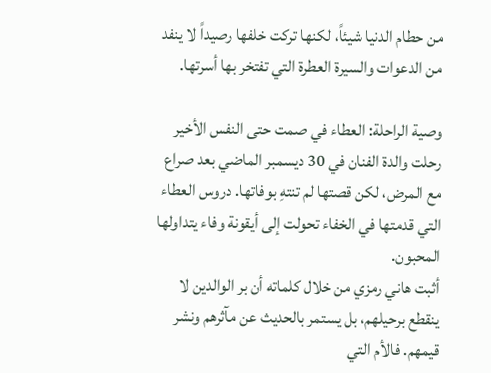من حطام الدنيا شيئاً، لكنها تركت خلفها رصيداً لا ينفد من الدعوات والسيرة العطرة التي تفتخر بها أسرتها.

وصية الراحلة: العطاء في صمت حتى النفس الأخير
رحلت والدة الفنان في 30 ديسمبر الماضي بعد صراع مع المرض، لكن قصتها لم تنتهِ بوفاتها. دروس العطاء التي قدمتها في الخفاء تحولت إلى أيقونة وفاء يتداولها المحبون.
أثبت هاني رمزي من خلال كلماته أن بر الوالدين لا ينقطع برحيلهم، بل يستمر بالحديث عن مآثرهم ونشر قيمهم. فالأم التي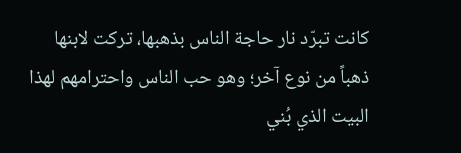كانت تبرّد نار حاجة الناس بذهبها، تركت لابنها ذهباً من نوع آخر؛ وهو حب الناس واحترامهم لهذا البيت الذي بُني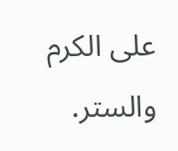على الكرم والستر.